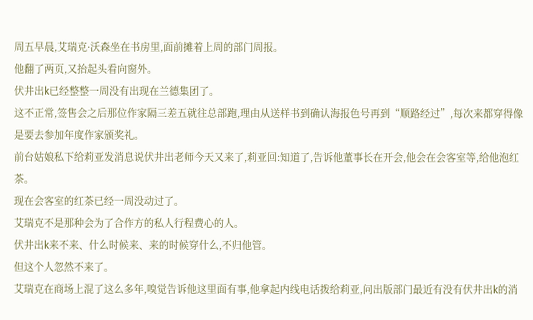周五早晨,艾瑞克·沃森坐在书房里,面前摊着上周的部门周报。
他翻了两页,又抬起头看向窗外。
伏井出k已经整整一周没有出现在兰德集团了。
这不正常,签售会之后那位作家隔三差五就往总部跑,理由从送样书到确认海报色号再到“顺路经过”,每次来都穿得像是要去参加年度作家颁奖礼。
前台姑娘私下给莉亚发消息说伏井出老师今天又来了,莉亚回:知道了,告诉他董事长在开会,他会在会客室等,给他泡红茶。
现在会客室的红茶已经一周没动过了。
艾瑞克不是那种会为了合作方的私人行程费心的人。
伏井出k来不来、什么时候来、来的时候穿什么,不归他管。
但这个人忽然不来了。
艾瑞克在商场上混了这么多年,嗅觉告诉他这里面有事,他拿起内线电话拨给莉亚,问出版部门最近有没有伏井出k的消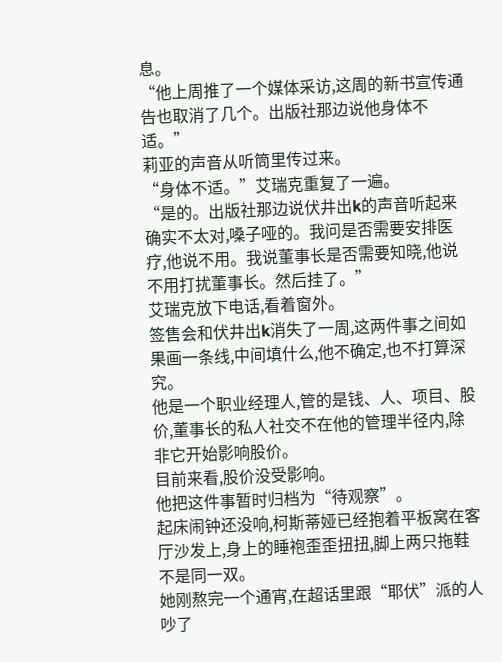息。
“他上周推了一个媒体采访,这周的新书宣传通告也取消了几个。出版社那边说他身体不适。”
莉亚的声音从听筒里传过来。
“身体不适。”艾瑞克重复了一遍。
“是的。出版社那边说伏井出k的声音听起来确实不太对,嗓子哑的。我问是否需要安排医疗,他说不用。我说董事长是否需要知晓,他说不用打扰董事长。然后挂了。”
艾瑞克放下电话,看着窗外。
签售会和伏井出k消失了一周,这两件事之间如果画一条线,中间填什么,他不确定,也不打算深究。
他是一个职业经理人,管的是钱、人、项目、股价,董事长的私人社交不在他的管理半径内,除非它开始影响股价。
目前来看,股价没受影响。
他把这件事暂时归档为“待观察”。
起床闹钟还没响,柯斯蒂娅已经抱着平板窝在客厅沙发上,身上的睡袍歪歪扭扭,脚上两只拖鞋不是同一双。
她刚熬完一个通宵,在超话里跟“耶伏”派的人吵了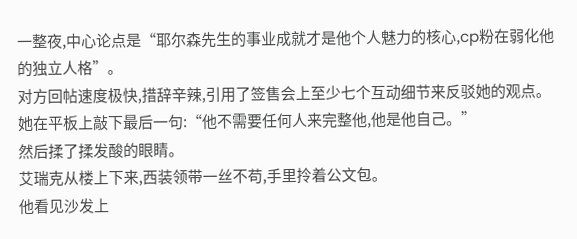一整夜,中心论点是“耶尔森先生的事业成就才是他个人魅力的核心,cp粉在弱化他的独立人格”。
对方回帖速度极快,措辞辛辣,引用了签售会上至少七个互动细节来反驳她的观点。
她在平板上敲下最后一句:“他不需要任何人来完整他,他是他自己。”
然后揉了揉发酸的眼睛。
艾瑞克从楼上下来,西装领带一丝不苟,手里拎着公文包。
他看见沙发上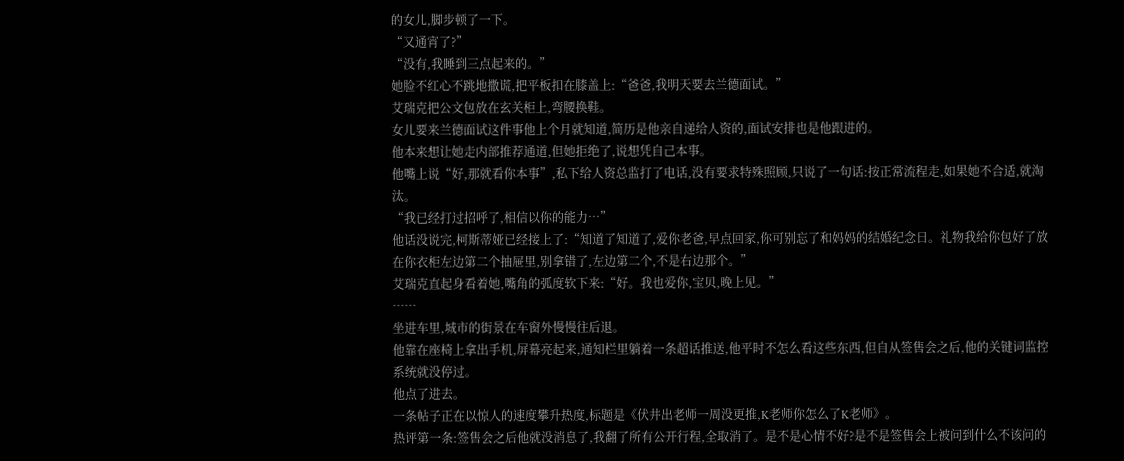的女儿,脚步顿了一下。
“又通宵了?”
“没有,我睡到三点起来的。”
她脸不红心不跳地撒谎,把平板扣在膝盖上:“爸爸,我明天要去兰德面试。”
艾瑞克把公文包放在玄关柜上,弯腰换鞋。
女儿要来兰德面试这件事他上个月就知道,简历是他亲自递给人资的,面试安排也是他跟进的。
他本来想让她走内部推荐通道,但她拒绝了,说想凭自己本事。
他嘴上说“好,那就看你本事”,私下给人资总监打了电话,没有要求特殊照顾,只说了一句话:按正常流程走,如果她不合适,就淘汰。
“我已经打过招呼了,相信以你的能力…”
他话没说完,柯斯蒂娅已经接上了:“知道了知道了,爱你老爸,早点回家,你可别忘了和妈妈的结婚纪念日。礼物我给你包好了放在你衣柜左边第二个抽屉里,别拿错了,左边第二个,不是右边那个。”
艾瑞克直起身看着她,嘴角的弧度软下来:“好。我也爱你,宝贝,晚上见。”
……
坐进车里,城市的街景在车窗外慢慢往后退。
他靠在座椅上拿出手机,屏幕亮起来,通知栏里躺着一条超话推送,他平时不怎么看这些东西,但自从签售会之后,他的关键词监控系统就没停过。
他点了进去。
一条帖子正在以惊人的速度攀升热度,标题是《伏井出老师一周没更推,K老师你怎么了K老师》。
热评第一条:签售会之后他就没消息了,我翻了所有公开行程,全取消了。是不是心情不好?是不是签售会上被问到什么不该问的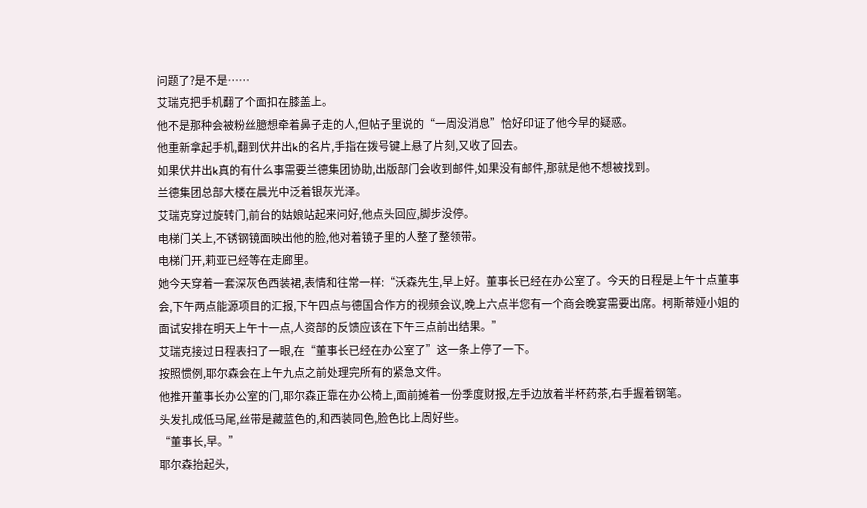问题了?是不是……
艾瑞克把手机翻了个面扣在膝盖上。
他不是那种会被粉丝臆想牵着鼻子走的人,但帖子里说的“一周没消息”恰好印证了他今早的疑惑。
他重新拿起手机,翻到伏井出k的名片,手指在拨号键上悬了片刻,又收了回去。
如果伏井出k真的有什么事需要兰德集团协助,出版部门会收到邮件,如果没有邮件,那就是他不想被找到。
兰德集团总部大楼在晨光中泛着银灰光泽。
艾瑞克穿过旋转门,前台的姑娘站起来问好,他点头回应,脚步没停。
电梯门关上,不锈钢镜面映出他的脸,他对着镜子里的人整了整领带。
电梯门开,莉亚已经等在走廊里。
她今天穿着一套深灰色西装裙,表情和往常一样:“沃森先生,早上好。董事长已经在办公室了。今天的日程是上午十点董事会,下午两点能源项目的汇报,下午四点与德国合作方的视频会议,晚上六点半您有一个商会晚宴需要出席。柯斯蒂娅小姐的面试安排在明天上午十一点,人资部的反馈应该在下午三点前出结果。”
艾瑞克接过日程表扫了一眼,在“董事长已经在办公室了”这一条上停了一下。
按照惯例,耶尔森会在上午九点之前处理完所有的紧急文件。
他推开董事长办公室的门,耶尔森正靠在办公椅上,面前摊着一份季度财报,左手边放着半杯药茶,右手握着钢笔。
头发扎成低马尾,丝带是藏蓝色的,和西装同色,脸色比上周好些。
“董事长,早。”
耶尔森抬起头,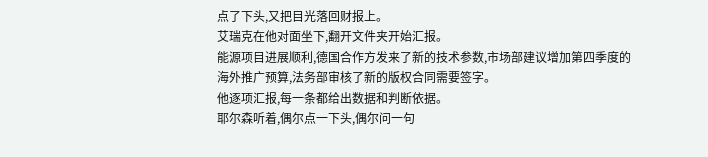点了下头,又把目光落回财报上。
艾瑞克在他对面坐下,翻开文件夹开始汇报。
能源项目进展顺利,德国合作方发来了新的技术参数,市场部建议增加第四季度的海外推广预算,法务部审核了新的版权合同需要签字。
他逐项汇报,每一条都给出数据和判断依据。
耶尔森听着,偶尔点一下头,偶尔问一句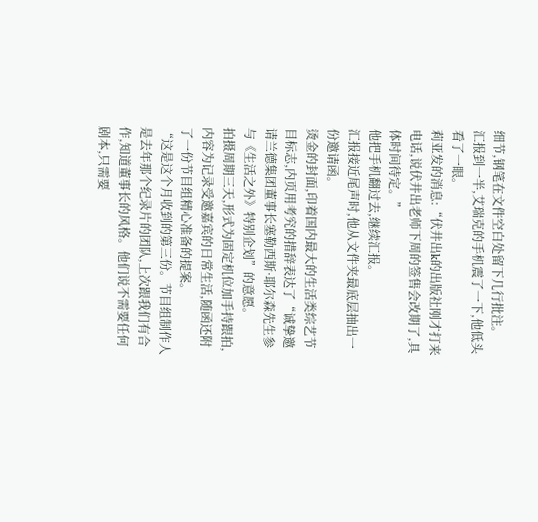细节,钢笔在文件空白处留下几行批注。
汇报到一半,艾瑞克的手机震了一下,他低头看了一眼。
莉亚发的消息:“伏井出k的出版社刚才打来电话,说伏井出老师下周的签售会改期了,具体时间待定。”
他把手机翻过去,继续汇报。
汇报接近尾声时,他从文件夹最底层抽出一份邀请函。
烫金的封面,印着国内最大的生活类综艺节目标志,内页用考究的措辞表达了“诚挚邀请兰德集团董事长塞勒西斯·耶尔森先生参与《生活之外》特别企划”的意愿。
拍摄周期三天,形式为固定机位加手持跟拍,内容为记录受邀嘉宾的日常生活,随函还附了一份节目组精心准备的提案。
“这是这个月收到的第三份。节目组制作人是去年那个纪录片的团队,上次跟我们有合作,知道董事长的风格。他们说不需要任何剧本,只需要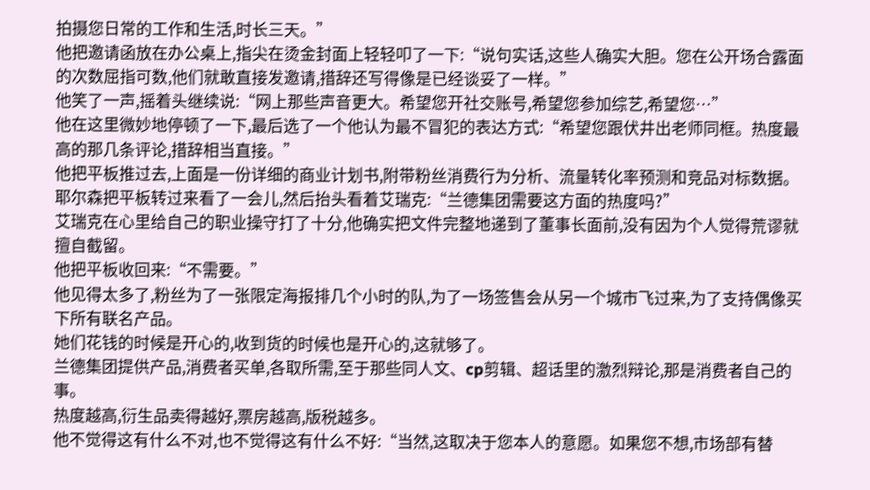拍摄您日常的工作和生活,时长三天。”
他把邀请函放在办公桌上,指尖在烫金封面上轻轻叩了一下:“说句实话,这些人确实大胆。您在公开场合露面的次数屈指可数,他们就敢直接发邀请,措辞还写得像是已经谈妥了一样。”
他笑了一声,摇着头继续说:“网上那些声音更大。希望您开社交账号,希望您参加综艺,希望您…”
他在这里微妙地停顿了一下,最后选了一个他认为最不冒犯的表达方式:“希望您跟伏井出老师同框。热度最高的那几条评论,措辞相当直接。”
他把平板推过去,上面是一份详细的商业计划书,附带粉丝消费行为分析、流量转化率预测和竞品对标数据。
耶尔森把平板转过来看了一会儿,然后抬头看着艾瑞克:“兰德集团需要这方面的热度吗?”
艾瑞克在心里给自己的职业操守打了十分,他确实把文件完整地递到了董事长面前,没有因为个人觉得荒谬就擅自截留。
他把平板收回来:“不需要。”
他见得太多了,粉丝为了一张限定海报排几个小时的队,为了一场签售会从另一个城市飞过来,为了支持偶像买下所有联名产品。
她们花钱的时候是开心的,收到货的时候也是开心的,这就够了。
兰德集团提供产品,消费者买单,各取所需,至于那些同人文、cp剪辑、超话里的激烈辩论,那是消费者自己的事。
热度越高,衍生品卖得越好,票房越高,版税越多。
他不觉得这有什么不对,也不觉得这有什么不好:“当然,这取决于您本人的意愿。如果您不想,市场部有替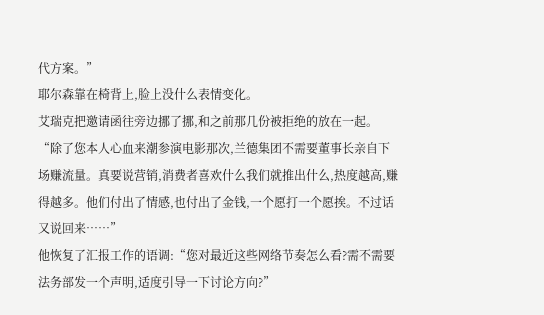代方案。”
耶尔森靠在椅背上,脸上没什么表情变化。
艾瑞克把邀请函往旁边挪了挪,和之前那几份被拒绝的放在一起。
“除了您本人心血来潮参演电影那次,兰德集团不需要董事长亲自下场赚流量。真要说营销,消费者喜欢什么我们就推出什么,热度越高,赚得越多。他们付出了情感,也付出了金钱,一个愿打一个愿挨。不过话又说回来……”
他恢复了汇报工作的语调:“您对最近这些网络节奏怎么看?需不需要法务部发一个声明,适度引导一下讨论方向?”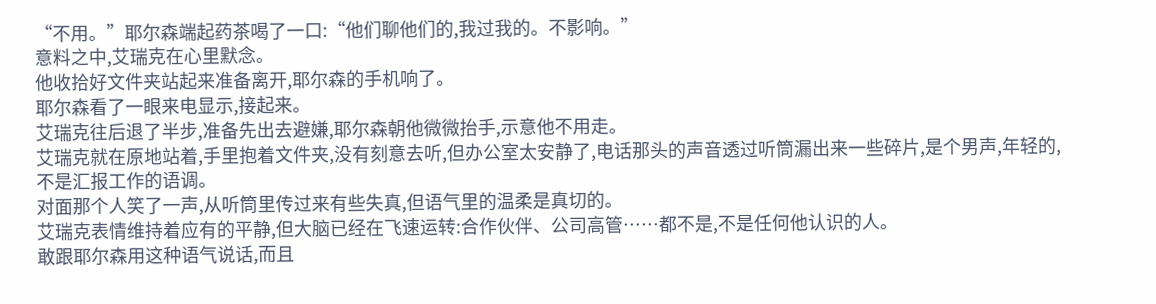“不用。”耶尔森端起药茶喝了一口:“他们聊他们的,我过我的。不影响。”
意料之中,艾瑞克在心里默念。
他收拾好文件夹站起来准备离开,耶尔森的手机响了。
耶尔森看了一眼来电显示,接起来。
艾瑞克往后退了半步,准备先出去避嫌,耶尔森朝他微微抬手,示意他不用走。
艾瑞克就在原地站着,手里抱着文件夹,没有刻意去听,但办公室太安静了,电话那头的声音透过听筒漏出来一些碎片,是个男声,年轻的,不是汇报工作的语调。
对面那个人笑了一声,从听筒里传过来有些失真,但语气里的温柔是真切的。
艾瑞克表情维持着应有的平静,但大脑已经在飞速运转:合作伙伴、公司高管……都不是,不是任何他认识的人。
敢跟耶尔森用这种语气说话,而且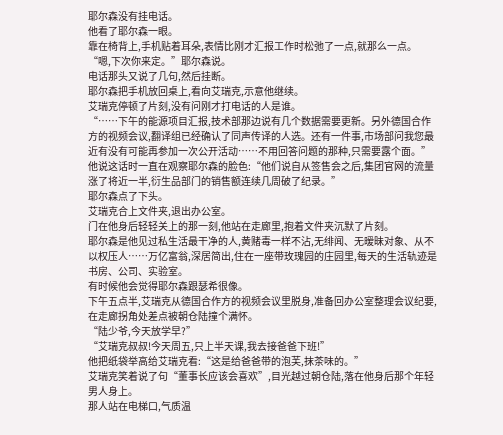耶尔森没有挂电话。
他看了耶尔森一眼。
靠在椅背上,手机贴着耳朵,表情比刚才汇报工作时松弛了一点,就那么一点。
“嗯,下次你来定。”耶尔森说。
电话那头又说了几句,然后挂断。
耶尔森把手机放回桌上,看向艾瑞克,示意他继续。
艾瑞克停顿了片刻,没有问刚才打电话的人是谁。
“……下午的能源项目汇报,技术部那边说有几个数据需要更新。另外德国合作方的视频会议,翻译组已经确认了同声传译的人选。还有一件事,市场部问我您最近有没有可能再参加一次公开活动……不用回答问题的那种,只需要露个面。”
他说这话时一直在观察耶尔森的脸色:“他们说自从签售会之后,集团官网的流量涨了将近一半,衍生品部门的销售额连续几周破了纪录。”
耶尔森点了下头。
艾瑞克合上文件夹,退出办公室。
门在他身后轻轻关上的那一刻,他站在走廊里,抱着文件夹沉默了片刻。
耶尔森是他见过私生活最干净的人,黄赌毒一样不沾,无绯闻、无暧昧对象、从不以权压人……万亿富翁,深居简出,住在一座带玫瑰园的庄园里,每天的生活轨迹是书房、公司、实验室。
有时候他会觉得耶尔森跟瑟希很像。
下午五点半,艾瑞克从德国合作方的视频会议里脱身,准备回办公室整理会议纪要,在走廊拐角处差点被朝仓陆撞个满怀。
“陆少爷,今天放学早?”
“艾瑞克叔叔!今天周五,只上半天课,我去接爸爸下班!”
他把纸袋举高给艾瑞克看:“这是给爸爸带的泡芙,抹茶味的。”
艾瑞克笑着说了句“董事长应该会喜欢”,目光越过朝仓陆,落在他身后那个年轻男人身上。
那人站在电梯口,气质温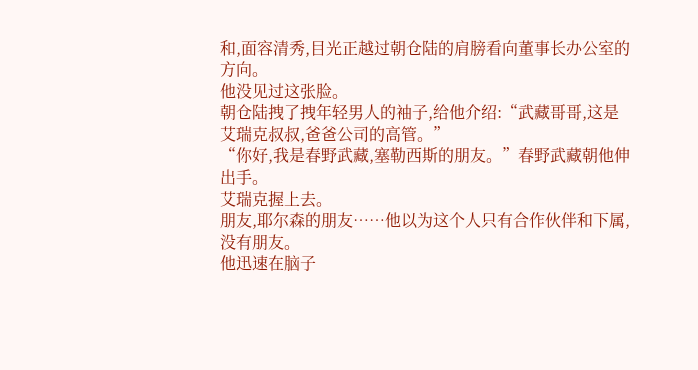和,面容清秀,目光正越过朝仓陆的肩膀看向董事长办公室的方向。
他没见过这张脸。
朝仓陆拽了拽年轻男人的袖子,给他介绍:“武藏哥哥,这是艾瑞克叔叔,爸爸公司的高管。”
“你好,我是春野武藏,塞勒西斯的朋友。”春野武藏朝他伸出手。
艾瑞克握上去。
朋友,耶尔森的朋友……他以为这个人只有合作伙伴和下属,没有朋友。
他迅速在脑子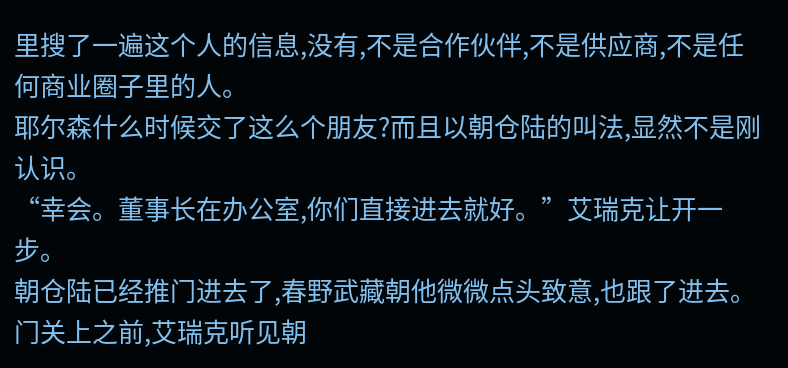里搜了一遍这个人的信息,没有,不是合作伙伴,不是供应商,不是任何商业圈子里的人。
耶尔森什么时候交了这么个朋友?而且以朝仓陆的叫法,显然不是刚认识。
“幸会。董事长在办公室,你们直接进去就好。”艾瑞克让开一步。
朝仓陆已经推门进去了,春野武藏朝他微微点头致意,也跟了进去。
门关上之前,艾瑞克听见朝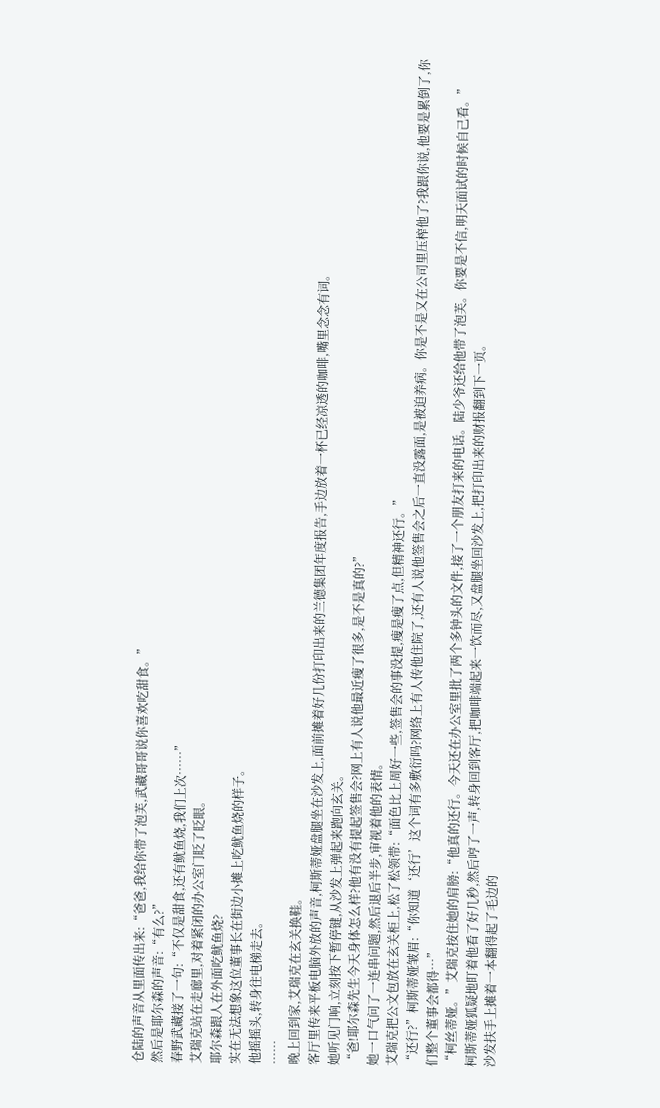仓陆的声音从里面传出来:“爸爸,我给你带了泡芙,武藏哥哥说你喜欢吃甜食。”
然后是耶尔森的声音:“有么?”
春野武藏接了一句:“不仅是甜食,还有鱿鱼烧,我们上次……”
艾瑞克站在走廊里,对着紧闭的办公室门眨了眨眼。
耶尔森跟人在外面吃鱿鱼烧?
实在无法想象这位董事长在街边小摊上吃鱿鱼烧的样子。
他摇摇头,转身往电梯走去。
……
晚上回到家,艾瑞克在玄关换鞋。
客厅里传来平板电脑外放的声音,柯斯蒂娅盘腿坐在沙发上,面前摊着好几份打印出来的兰德集团年度报告,手边放着一杯已经凉透的咖啡,嘴里念念有词。
她听见门响,立刻按下暂停键,从沙发上弹起来跑向玄关。
“爸!耶尔森先生今天身体怎么样?他有没有提起签售会?网上有人说他最近瘦了很多,是不是真的?”
她一口气问了一连串问题,然后退后半步,审视着他的表情。
艾瑞克把公文包放在玄关柜上,松了松领带:“面色比上周好一些,签售会的事没提,瘦是瘦了点,但精神还行。”
“还行?”柯斯蒂娅皱眉:“你知道‘还行’这个词有多敷衍吗?网络上有人传他住院了,还有人说他签售会之后一直没露面,是被迫养病。你是不是又在公司里压榨他了?我跟你说,他要是累倒了,你们整个董事会都得…”
“柯丝蒂娅。”艾瑞克按住她的肩膀:“他真的还行。今天还在办公室里批了两个多钟头的文件,接了一个朋友打来的电话。陆少爷还给他带了泡芙。你要是不信,明天面试的时候自己看。”
柯斯蒂娅狐疑地盯着他看了好几秒,然后哼了一声,转身回到客厅,把咖啡端起来一饮而尽,又盘腿坐回沙发上,把打印出来的财报翻到下一页。
沙发扶手上摊着一本翻得起了毛边的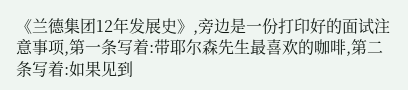《兰德集团12年发展史》,旁边是一份打印好的面试注意事项,第一条写着:带耶尔森先生最喜欢的咖啡,第二条写着:如果见到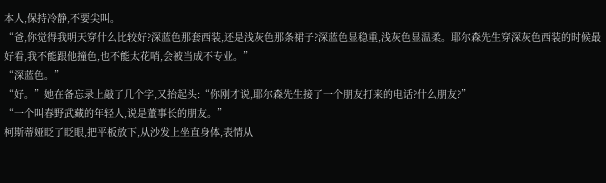本人,保持冷静,不要尖叫。
“爸,你觉得我明天穿什么比较好?深蓝色那套西装,还是浅灰色那条裙子?深蓝色显稳重,浅灰色显温柔。耶尔森先生穿深灰色西装的时候最好看,我不能跟他撞色,也不能太花哨,会被当成不专业。”
“深蓝色。”
“好。”她在备忘录上敲了几个字,又抬起头:“你刚才说,耶尔森先生接了一个朋友打来的电话?什么朋友?”
“一个叫春野武藏的年轻人,说是董事长的朋友。”
柯斯蒂娅眨了眨眼,把平板放下,从沙发上坐直身体,表情从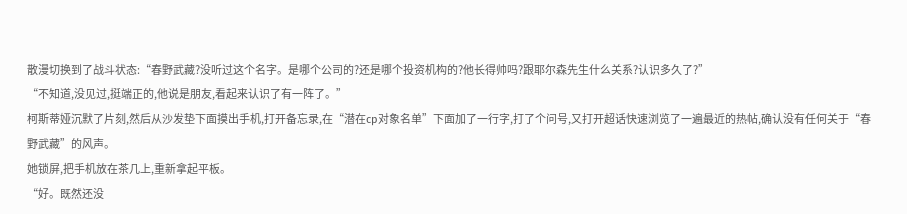散漫切换到了战斗状态:“春野武藏?没听过这个名字。是哪个公司的?还是哪个投资机构的?他长得帅吗?跟耶尔森先生什么关系?认识多久了?”
“不知道,没见过,挺端正的,他说是朋友,看起来认识了有一阵了。”
柯斯蒂娅沉默了片刻,然后从沙发垫下面摸出手机,打开备忘录,在“潜在cp对象名单”下面加了一行字,打了个问号,又打开超话快速浏览了一遍最近的热帖,确认没有任何关于“春野武藏”的风声。
她锁屏,把手机放在茶几上,重新拿起平板。
“好。既然还没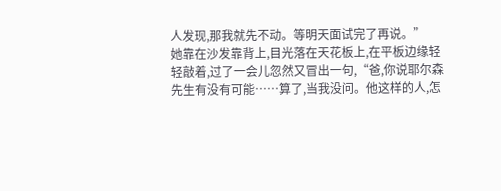人发现,那我就先不动。等明天面试完了再说。”
她靠在沙发靠背上,目光落在天花板上,在平板边缘轻轻敲着,过了一会儿忽然又冒出一句,“爸,你说耶尔森先生有没有可能……算了,当我没问。他这样的人,怎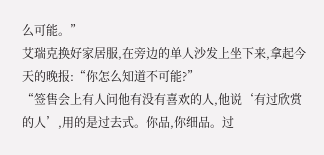么可能。”
艾瑞克换好家居服,在旁边的单人沙发上坐下来,拿起今天的晚报:“你怎么知道不可能?”
“签售会上有人问他有没有喜欢的人,他说‘有过欣赏的人’,用的是过去式。你品,你细品。过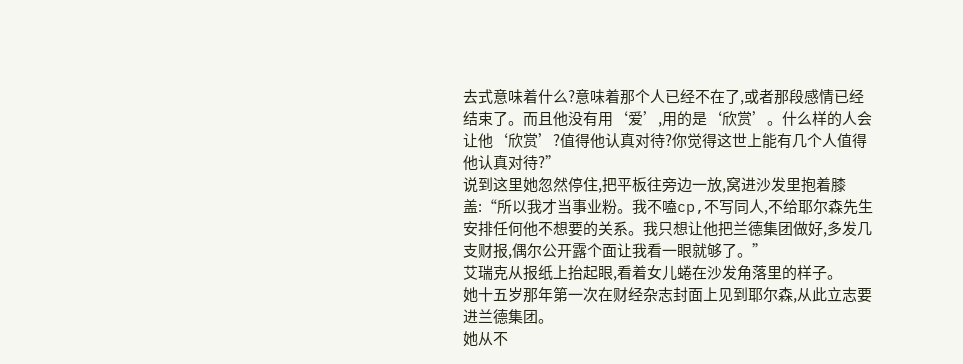去式意味着什么?意味着那个人已经不在了,或者那段感情已经结束了。而且他没有用‘爱’,用的是‘欣赏’。什么样的人会让他‘欣赏’?值得他认真对待?你觉得这世上能有几个人值得他认真对待?”
说到这里她忽然停住,把平板往旁边一放,窝进沙发里抱着膝盖:“所以我才当事业粉。我不嗑cp,不写同人,不给耶尔森先生安排任何他不想要的关系。我只想让他把兰德集团做好,多发几支财报,偶尔公开露个面让我看一眼就够了。”
艾瑞克从报纸上抬起眼,看着女儿蜷在沙发角落里的样子。
她十五岁那年第一次在财经杂志封面上见到耶尔森,从此立志要进兰德集团。
她从不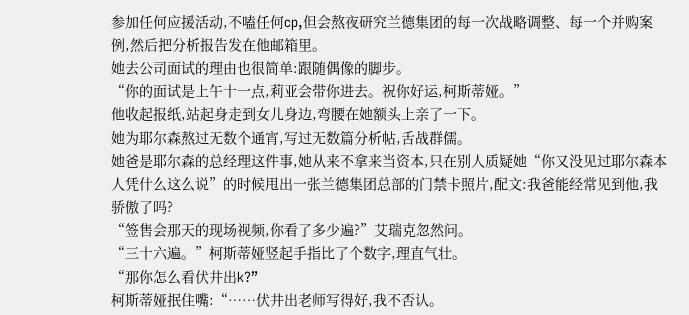参加任何应援活动,不嗑任何cp,但会熬夜研究兰德集团的每一次战略调整、每一个并购案例,然后把分析报告发在他邮箱里。
她去公司面试的理由也很简单:跟随偶像的脚步。
“你的面试是上午十一点,莉亚会带你进去。祝你好运,柯斯蒂娅。”
他收起报纸,站起身走到女儿身边,弯腰在她额头上亲了一下。
她为耶尔森熬过无数个通宵,写过无数篇分析帖,舌战群儒。
她爸是耶尔森的总经理这件事,她从来不拿来当资本,只在别人质疑她“你又没见过耶尔森本人凭什么这么说”的时候甩出一张兰德集团总部的门禁卡照片,配文:我爸能经常见到他,我骄傲了吗?
“签售会那天的现场视频,你看了多少遍?”艾瑞克忽然问。
“三十六遍。”柯斯蒂娅竖起手指比了个数字,理直气壮。
“那你怎么看伏井出k?”
柯斯蒂娅抿住嘴:“……伏井出老师写得好,我不否认。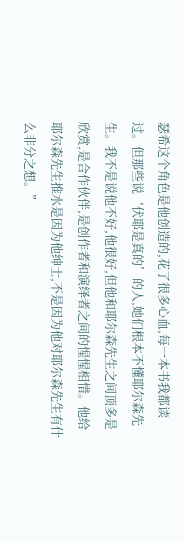瑟希这个角色是他创造的,花了很多心血,每一本书我都读过。但那些说‘伏耶是真的’的人,她们根本不懂耶尔森先生。我不是说他不好,他很好,但他和耶尔森先生之间顶多是欣赏,是合作伙伴,是创作者和演绎者之间的惺惺相惜。他给耶尔森先生推水是因为他绅士,不是因为他对耶尔森先生有什么非分之想。”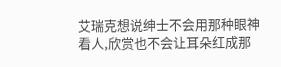艾瑞克想说绅士不会用那种眼神看人,欣赏也不会让耳朵红成那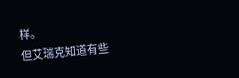样。
但艾瑞克知道有些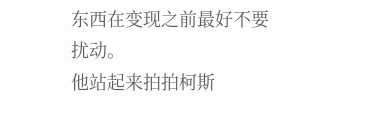东西在变现之前最好不要扰动。
他站起来拍拍柯斯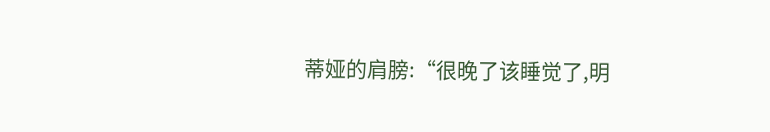蒂娅的肩膀:“很晚了该睡觉了,明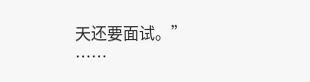天还要面试。”
……